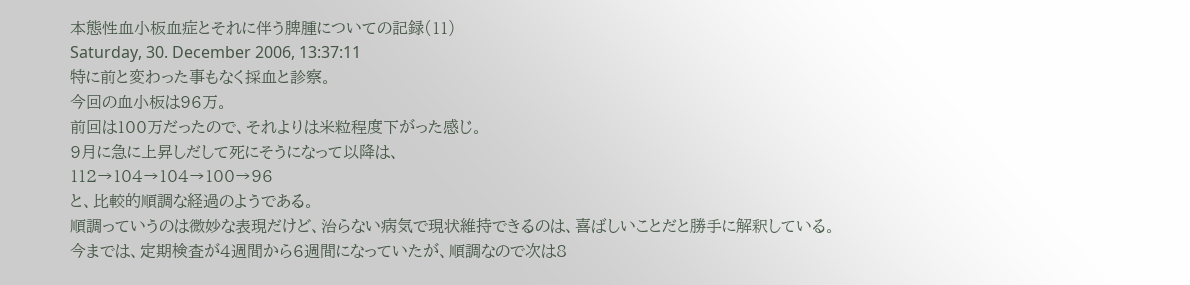本態性血小板血症とそれに伴う脾腫についての記録(11)
Saturday, 30. December 2006, 13:37:11
特に前と変わった事もなく採血と診察。
今回の血小板は96万。
前回は100万だったので、それよりは米粒程度下がった感じ。
9月に急に上昇しだして死にそうになって以降は、
112→104→104→100→96
と、比較的順調な経過のようである。
順調っていうのは微妙な表現だけど、治らない病気で現状維持できるのは、喜ばしいことだと勝手に解釈している。
今までは、定期検査が4週間から6週間になっていたが、順調なので次は8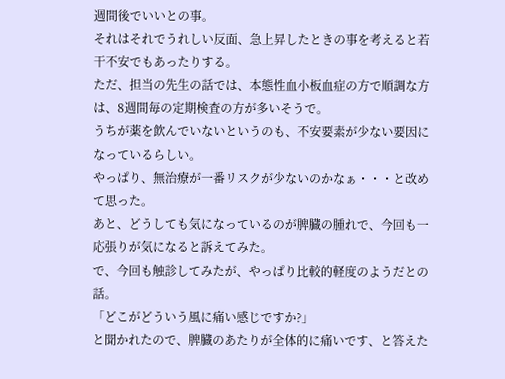週間後でいいとの事。
それはそれでうれしい反面、急上昇したときの事を考えると若干不安でもあったりする。
ただ、担当の先生の話では、本態性血小板血症の方で順調な方は、8週間毎の定期検査の方が多いそうで。
うちが薬を飲んでいないというのも、不安要素が少ない要因になっているらしい。
やっぱり、無治療が一番リスクが少ないのかなぁ・・・と改めて思った。
あと、どうしても気になっているのが脾臓の腫れで、今回も一応張りが気になると訴えてみた。
で、今回も触診してみたが、やっぱり比較的軽度のようだとの話。
「どこがどういう風に痛い感じですか?」
と聞かれたので、脾臓のあたりが全体的に痛いです、と答えた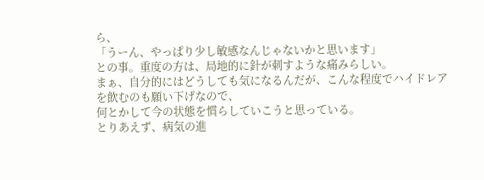ら、
「うーん、やっぱり少し敏感なんじゃないかと思います」
との事。重度の方は、局地的に針が刺すような痛みらしい。
まぁ、自分的にはどうしても気になるんだが、こんな程度でハイドレアを飲むのも願い下げなので、
何とかして今の状態を慣らしていこうと思っている。
とりあえず、病気の進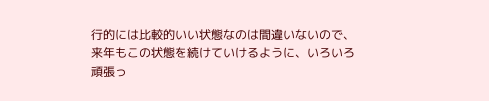行的には比較的いい状態なのは間違いないので、
来年もこの状態を続けていけるように、いろいろ頑張っ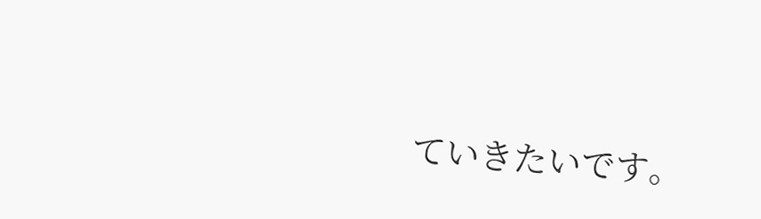ていきたいです。